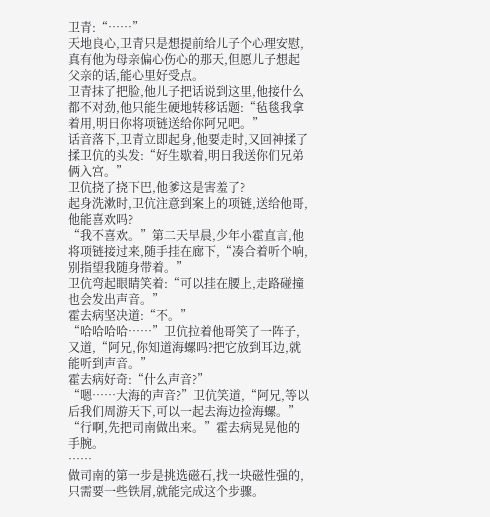卫青:“……”
天地良心,卫青只是想提前给儿子个心理安慰,真有他为母亲偏心伤心的那天,但愿儿子想起父亲的话,能心里好受点。
卫青抹了把脸,他儿子把话说到这里,他接什么都不对劲,他只能生硬地转移话题:“毡毯我拿着用,明日你将项链送给你阿兄吧。”
话音落下,卫青立即起身,他要走时,又回神揉了揉卫伉的头发:“好生歇着,明日我送你们兄弟俩入宫。”
卫伉挠了挠下巴,他爹这是害羞了?
起身洗漱时,卫伉注意到案上的项链,送给他哥,他能喜欢吗?
“我不喜欢。”第二天早晨,少年小霍直言,他将项链接过来,随手挂在廊下,“凑合着听个响,别指望我随身带着。”
卫伉弯起眼睛笑着:“可以挂在腰上,走路碰撞也会发出声音。”
霍去病坚决道:“不。”
“哈哈哈哈……”卫伉拉着他哥笑了一阵子,又道,“阿兄,你知道海螺吗?把它放到耳边,就能听到声音。”
霍去病好奇:“什么声音?”
“嗯……大海的声音?”卫伉笑道,“阿兄,等以后我们周游天下,可以一起去海边捡海螺。”
“行啊,先把司南做出来。”霍去病晃晃他的手腕。
……
做司南的第一步是挑选磁石,找一块磁性强的,只需要一些铁屑,就能完成这个步骤。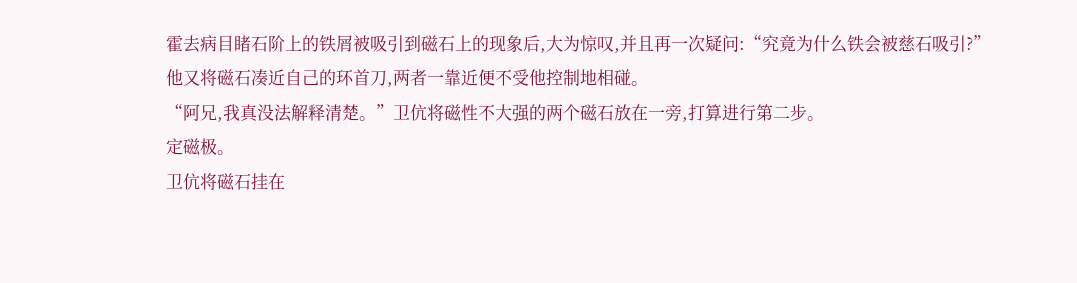霍去病目睹石阶上的铁屑被吸引到磁石上的现象后,大为惊叹,并且再一次疑问:“究竟为什么铁会被慈石吸引?”
他又将磁石凑近自己的环首刀,两者一靠近便不受他控制地相碰。
“阿兄,我真没法解释清楚。”卫伉将磁性不大强的两个磁石放在一旁,打算进行第二步。
定磁极。
卫伉将磁石挂在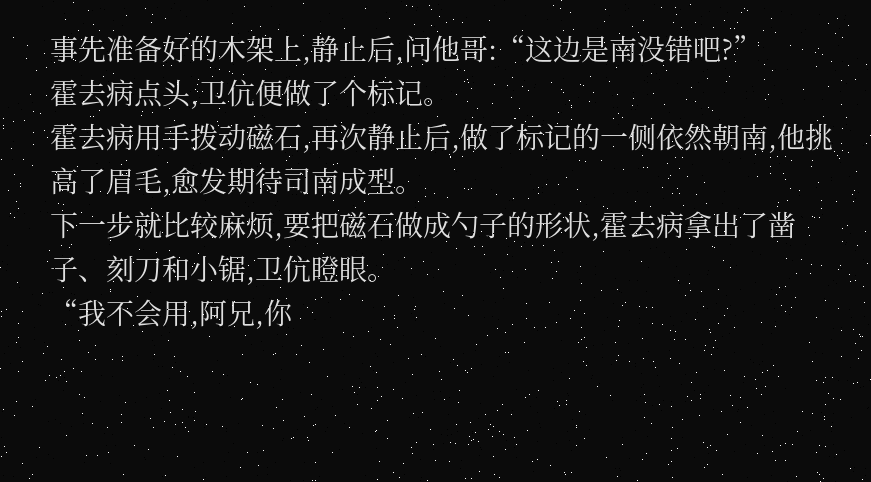事先准备好的木架上,静止后,问他哥:“这边是南没错吧?”
霍去病点头,卫伉便做了个标记。
霍去病用手拨动磁石,再次静止后,做了标记的一侧依然朝南,他挑高了眉毛,愈发期待司南成型。
下一步就比较麻烦,要把磁石做成勺子的形状,霍去病拿出了凿子、刻刀和小锯,卫伉瞪眼。
“我不会用,阿兄,你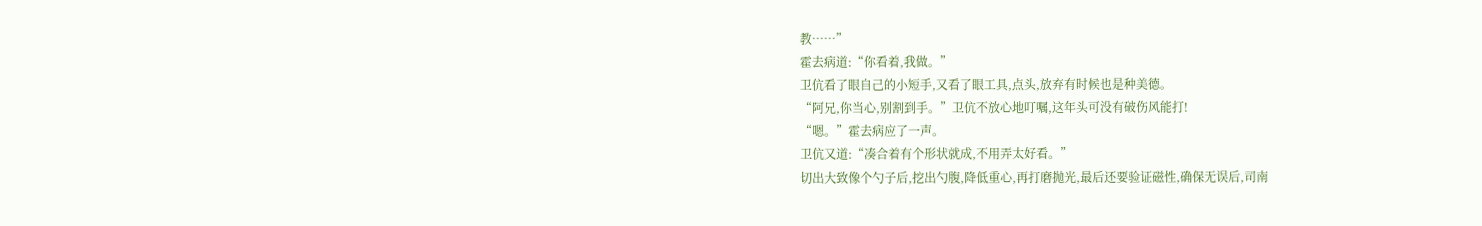教……”
霍去病道:“你看着,我做。”
卫伉看了眼自己的小短手,又看了眼工具,点头,放弃有时候也是种美德。
“阿兄,你当心,别割到手。”卫伉不放心地叮嘱,这年头可没有破伤风能打!
“嗯。”霍去病应了一声。
卫伉又道:“凑合着有个形状就成,不用弄太好看。”
切出大致像个勺子后,挖出勺腹,降低重心,再打磨抛光,最后还要验证磁性,确保无误后,司南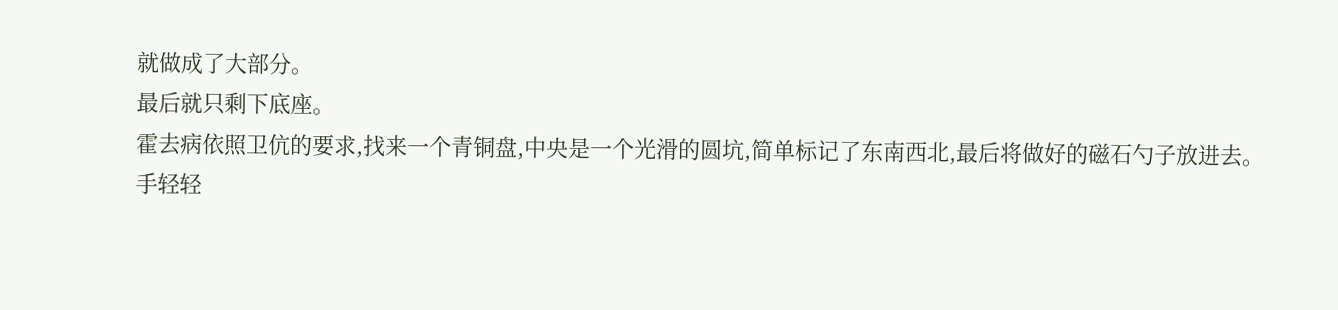就做成了大部分。
最后就只剩下底座。
霍去病依照卫伉的要求,找来一个青铜盘,中央是一个光滑的圆坑,简单标记了东南西北,最后将做好的磁石勺子放进去。
手轻轻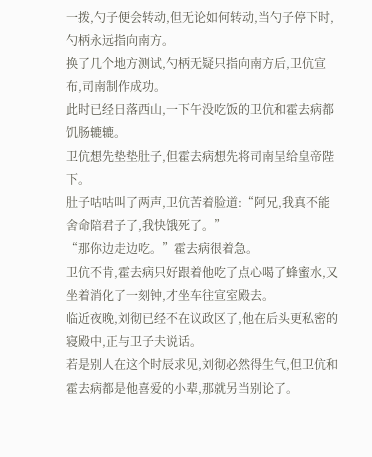一拨,勺子便会转动,但无论如何转动,当勺子停下时,勺柄永远指向南方。
换了几个地方测试,勺柄无疑只指向南方后,卫伉宣布,司南制作成功。
此时已经日落西山,一下午没吃饭的卫伉和霍去病都饥肠辘辘。
卫伉想先垫垫肚子,但霍去病想先将司南呈给皇帝陛下。
肚子咕咕叫了两声,卫伉苦着脸道:“阿兄,我真不能舍命陪君子了,我快饿死了。”
“那你边走边吃。”霍去病很着急。
卫伉不肯,霍去病只好跟着他吃了点心喝了蜂蜜水,又坐着消化了一刻钟,才坐车往宣室殿去。
临近夜晚,刘彻已经不在议政区了,他在后头更私密的寝殿中,正与卫子夫说话。
若是别人在这个时辰求见,刘彻必然得生气,但卫伉和霍去病都是他喜爱的小辈,那就另当别论了。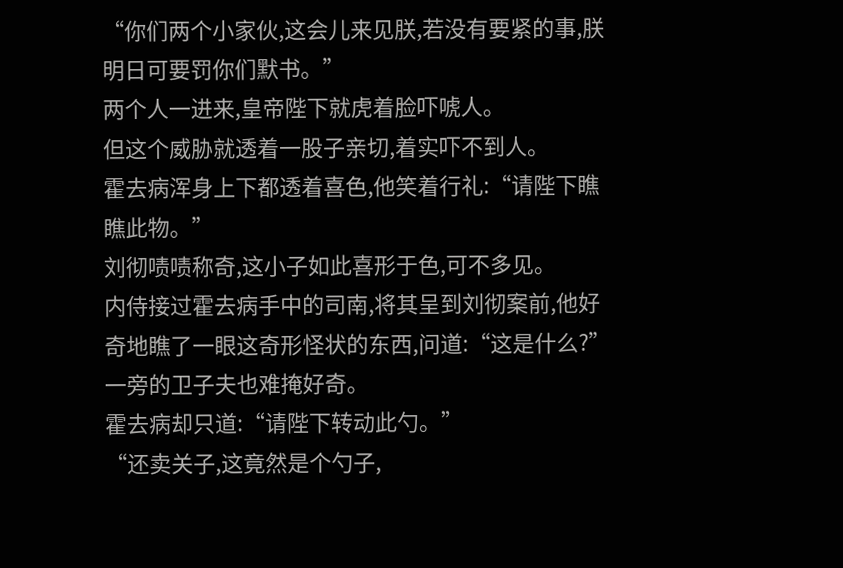“你们两个小家伙,这会儿来见朕,若没有要紧的事,朕明日可要罚你们默书。”
两个人一进来,皇帝陛下就虎着脸吓唬人。
但这个威胁就透着一股子亲切,着实吓不到人。
霍去病浑身上下都透着喜色,他笑着行礼:“请陛下瞧瞧此物。”
刘彻啧啧称奇,这小子如此喜形于色,可不多见。
内侍接过霍去病手中的司南,将其呈到刘彻案前,他好奇地瞧了一眼这奇形怪状的东西,问道:“这是什么?”
一旁的卫子夫也难掩好奇。
霍去病却只道:“请陛下转动此勺。”
“还卖关子,这竟然是个勺子,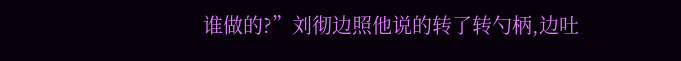谁做的?”刘彻边照他说的转了转勺柄,边吐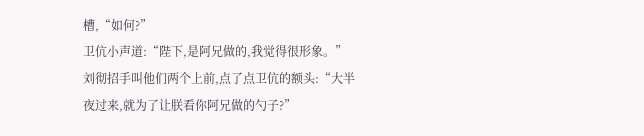槽,“如何?”
卫伉小声道:“陛下,是阿兄做的,我觉得很形象。”
刘彻招手叫他们两个上前,点了点卫伉的额头:“大半夜过来,就为了让朕看你阿兄做的勺子?”